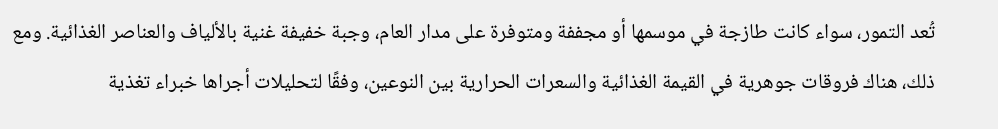تُعد التمور، سواء كانت طازجة في موسمها أو مجففة ومتوفرة على مدار العام، وجبة خفيفة غنية بالألياف والعناصر الغذائية. ومع ذلك، هناك فروقات جوهرية في القيمة الغذائية والسعرات الحرارية بين النوعين، وفقًا لتحليلات أجراها خبراء تغذية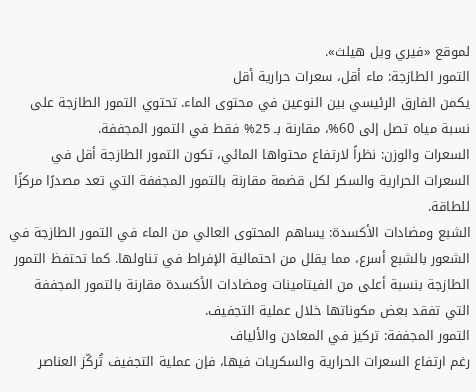لموقع «فيري ويل هيلث».
التمور الطازجة: ماء أقل، سعرات حرارية أقل
يكمن الفارق الرئيسي بين النوعين في محتوى الماء. تحتوي التمور الطازجة على نسبة مياه تصل إلى 60%، مقارنة بـ 25% فقط في التمور المجففة.
السعرات والوزن: نظراً لارتفاع محتواها المائي، تكون التمور الطازجة أقل في السعرات الحرارية والسكر لكل قضمة مقارنة بالتمور المجففة التي تعد مصدرًا مركزًا للطاقة.
الشبع ومضادات الأكسدة: يساهم المحتوى العالي من الماء في التمور الطازجة في الشعور بالشبع أسرع، مما يقلل من احتمالية الإفراط في تناولها. كما تحتفظ التمور الطازجة بنسبة أعلى من الفيتامينات ومضادات الأكسدة مقارنة بالتمور المجففة التي تفقد بعض مكوناتها خلال عملية التجفيف.
التمور المجففة: تركيز في المعادن والألياف
رغم ارتفاع السعرات الحرارية والسكريات فيها، فإن عملية التجفيف تُركّز العناصر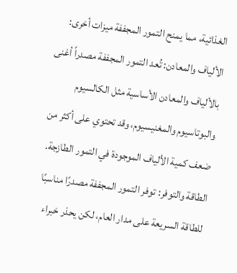الغذائية، مما يمنح التمور المجففة ميزات أخرى:
الألياف والمعادن: تُعد التمور المجففة مصدراً أغنى بالألياف والمعادن الأساسية مثل الكالسيوم والبوتاسيوم والمغنيسيوم، وقد تحتوي على أكثر من ضعف كمية الألياف الموجودة في التمور الطازجة.
الطاقة والتوفر: توفر التمور المجففة مصدرًا مناسبًا للطاقة السريعة على مدار العام، لكن يحذر خبراء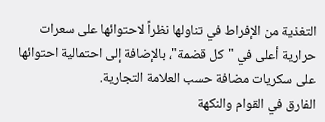التغذية من الإفراط في تناولها نظراً لاحتوائها على سعرات حرارية أعلى في "كل قضمة"، بالإضافة إلى احتمالية احتوائها على سكريات مضافة حسب العلامة التجارية.
الفارق في القوام والنكهة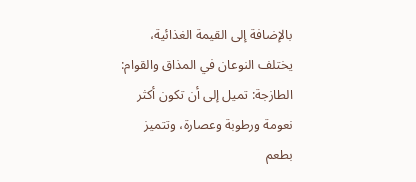بالإضافة إلى القيمة الغذائية، يختلف النوعان في المذاق والقوام:
الطازجة: تميل إلى أن تكون أكثر نعومة ورطوبة وعصارة، وتتميز بطعم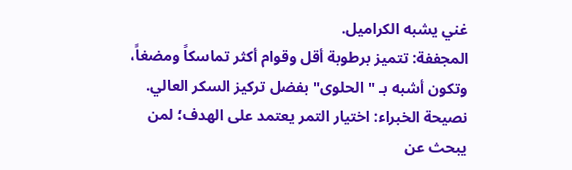غني يشبه الكراميل.
المجففة: تتميز برطوبة أقل وقوام أكثر تماسكاً ومضغاً، وتكون أشبه بـ "الحلوى" بفضل تركيز السكر العالي.
نصيحة الخبراء: اختيار التمر يعتمد على الهدف؛ لمن يبحث عن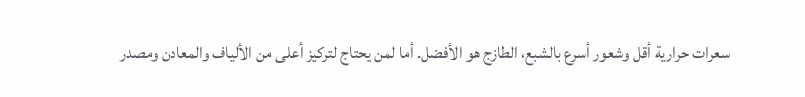سعرات حرارية أقل وشعور أسرع بالشبع، الطازج هو الأفضل. أما لمن يحتاج لتركيز أعلى من الألياف والمعادن ومصدر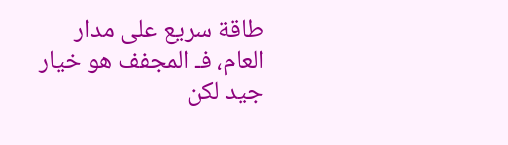طاقة سريع على مدار العام، فـ المجفف هو خيار جيد لكن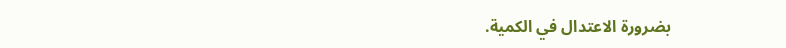بضرورة الاعتدال في الكمية.